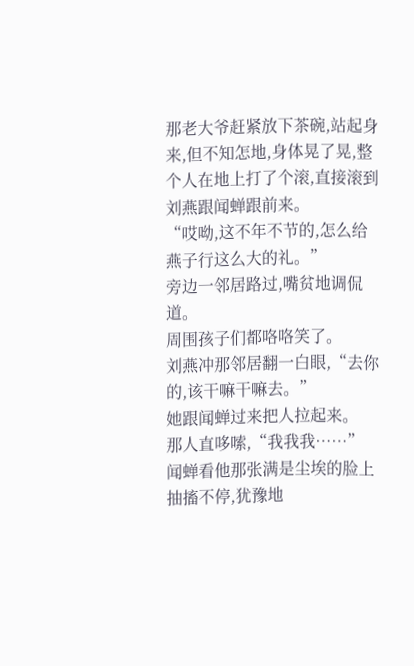那老大爷赶紧放下茶碗,站起身来,但不知怎地,身体晃了晃,整个人在地上打了个滚,直接滚到刘燕跟闻蝉跟前来。
“哎呦,这不年不节的,怎么给燕子行这么大的礼。”
旁边一邻居路过,嘴贫地调侃道。
周围孩子们都咯咯笑了。
刘燕冲那邻居翻一白眼,“去你的,该干嘛干嘛去。”
她跟闻蝉过来把人拉起来。
那人直哆嗦,“我我我……”
闻蝉看他那张满是尘埃的脸上抽搐不停,犹豫地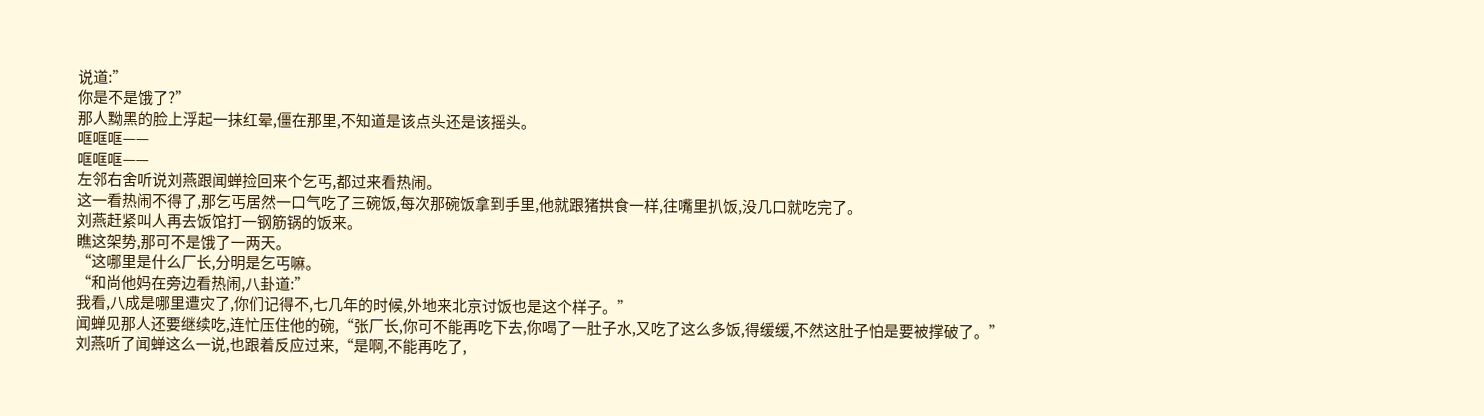说道:”
你是不是饿了?”
那人黝黑的脸上浮起一抹红晕,僵在那里,不知道是该点头还是该摇头。
哐哐哐——
哐哐哐——
左邻右舍听说刘燕跟闻蝉捡回来个乞丐,都过来看热闹。
这一看热闹不得了,那乞丐居然一口气吃了三碗饭,每次那碗饭拿到手里,他就跟猪拱食一样,往嘴里扒饭,没几口就吃完了。
刘燕赶紧叫人再去饭馆打一钢筋锅的饭来。
瞧这架势,那可不是饿了一两天。
“这哪里是什么厂长,分明是乞丐嘛。
“和尚他妈在旁边看热闹,八卦道:”
我看,八成是哪里遭灾了,你们记得不,七几年的时候,外地来北京讨饭也是这个样子。”
闻蝉见那人还要继续吃,连忙压住他的碗,“张厂长,你可不能再吃下去,你喝了一肚子水,又吃了这么多饭,得缓缓,不然这肚子怕是要被撑破了。”
刘燕听了闻蝉这么一说,也跟着反应过来,“是啊,不能再吃了,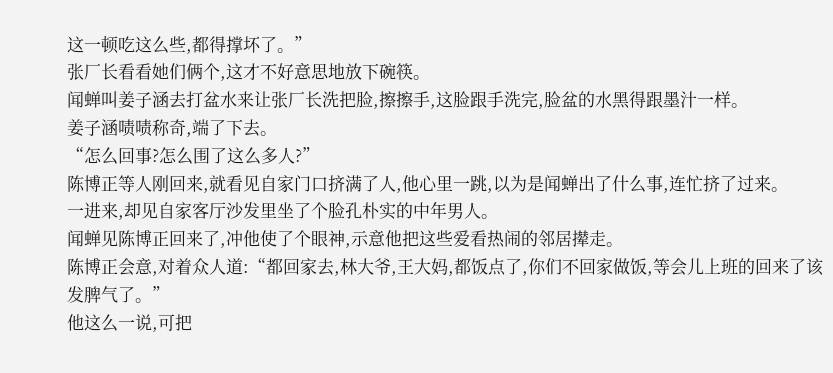这一顿吃这么些,都得撑坏了。”
张厂长看看她们俩个,这才不好意思地放下碗筷。
闻蝉叫姜子涵去打盆水来让张厂长洗把脸,擦擦手,这脸跟手洗完,脸盆的水黑得跟墨汁一样。
姜子涵啧啧称奇,端了下去。
“怎么回事?怎么围了这么多人?”
陈博正等人刚回来,就看见自家门口挤满了人,他心里一跳,以为是闻蝉出了什么事,连忙挤了过来。
一进来,却见自家客厅沙发里坐了个脸孔朴实的中年男人。
闻蝉见陈博正回来了,冲他使了个眼神,示意他把这些爱看热闹的邻居撵走。
陈博正会意,对着众人道:“都回家去,林大爷,王大妈,都饭点了,你们不回家做饭,等会儿上班的回来了该发脾气了。”
他这么一说,可把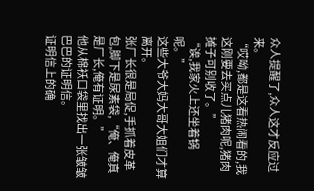众人提醒了,众人这才反应过来。
“哎呦,都是这看热闹看的,我这刚要去买点儿猪肉呢,猪肉摊子可别收了。”
“诶,我家火上还坐着锅呢。”
这些大爷大妈大哥大姐们才算离开。
张厂长很是局促,手抓着皮革包,脚下是尿素袋,“俺、俺真是厂长,俺有证明。”
他从棉袄口袋里找出一张皱皱巴巴的证明信。
证明信上的确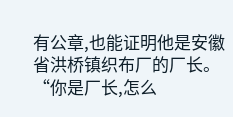有公章,也能证明他是安徽省洪桥镇织布厂的厂长。
“你是厂长,怎么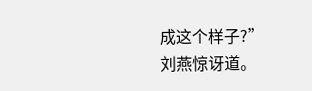成这个样子?”
刘燕惊讶道。